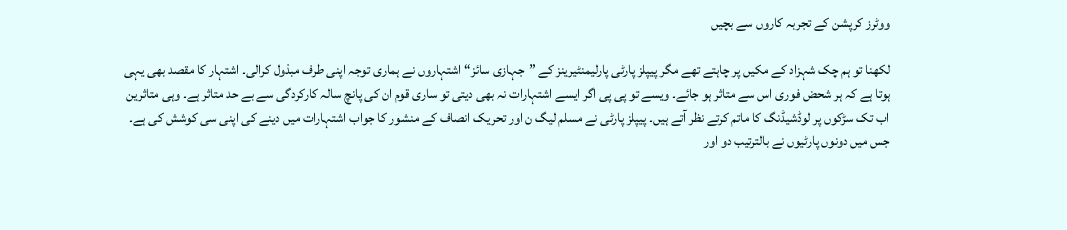ووٹرز کرپشن کے تجربہ کاروں سے بچیں

لکھنا تو ہم چک شہزاد کے مکیں پر چاہتے تھے مگر پیپلز پارٹی پارلیمنٹیرینز کے ”جہازی سائز“ اشتہاروں نے ہماری توجہ اپنی طرف مبذول کرالی۔ اشتہار کا مقصد بھی یہی ہوتا ہے کہ ہر شحض فوری اس سے متاثر ہو جائے۔ ویسے تو پی پی اگر ایسے اشتہارات نہ بھی دیتی تو ساری قوم ان کی پانچ سالہ کارکردگی سے بے حد متاثر ہے۔ وہی متاثرین اب تک سڑکوں پر لوڈشیڈنگ کا ماتم کرتے نظر آتے ہیں۔ پیپلز پارٹی نے مسلم لیگ ن اور تحریک انصاف کے منشور کا جواب اشتہارات میں دینے کی اپنی سی کوشش کی ہے۔ جس میں دونوں پارٹیوں نے بالترتیب دو اور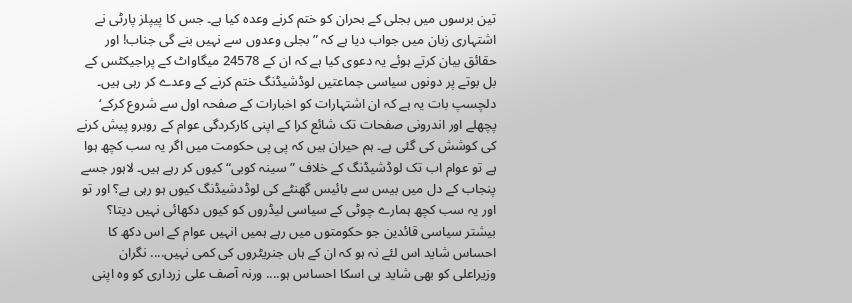تین برسوں میں بجلی کے بحران کو ختم کرنے وعدہ کیا ہے۔ جس کا پیپلز پارٹی نے اشتہاری زبان میں جواب دیا ہے کہ ”بجلی وعدوں سے نہیں بنے گی جناب! اور حقائق بیان کرتے ہوئے یہ دعوی کیا ہے کہ ان کے 24578 میگاواٹ کے پراجیکٹس کے بل بوتے پر دونوں سیاسی جماعتیں لوڈشیڈنگ ختم کرنے کے وعدے کر رہی ہیں۔ دلچسپ بات یہ ہے کہ ان اشتہارات کو اخبارات کے صفحہ اول سے شروع کرکے‘ پچھلے اور اندرونی صفحات تک شائع کرا کے اپنی کارکردگی عوام کے روبرو پیش کرنے کی کوشش کی گئی ہے۔ ہم حیران ہیں کہ پی پی حکومت میں اگر یہ سب کچھ ہوا ہے تو عوام اب تک لوڈشیڈنگ کے خلاف ”سینہ کوبی“ کیوں کر رہے ہیں۔ لاہور جسے پنجاب کے دل میں بیس سے بائیس گھنٹے کی لوڈدشیڈنگ کیوں ہو رہی ہے؟ اور تو اور یہ سب کچھ ہمارے چوٹی کے سیاسی لیڈروں کو کیوں دکھائی نہیں دیتا؟
بیشتر سیاسی قائدین جو حکومتوں میں رہے ہمیں انہیں عوام کے اس دکھ کا احساس شاید اس لئے نہ ہو کہ ان کے ہاں جنریٹروں کی کمی نہیں.... نگران وزیراعلی کو بھی شاید ہی اسکا احساس ہو.... ورنہ آصف علی زرداری کو وہ اپنی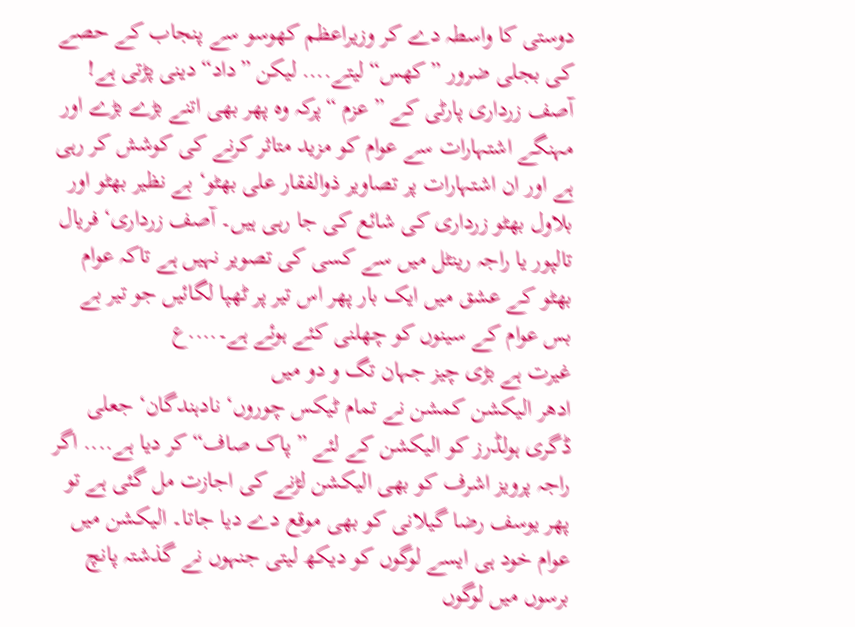دوستی کا واسطہ دے کر وزیراعظم کھوسو سے پنجاب کے حصے کی بجلی ضرور ”کھس“ لیتے.... لیکن ”داد“ دینی پڑتی ہے! آصف زرداری پارٹی کے ” عزم “پرکہ وہ پھر بھی اتنے بڑے بڑے اور مہنگے اشتہارات سے عوام کو مزید متاثر کرنے کی کوشش کر رہی ہے اور ان اشتہارات پر تصاویر ذوالفقار علی بھٹو‘ بے نظیر بھٹو اور بلاول بھٹو زرداری کی شائع کی جا رہی ہیں۔ آصف زرداری‘ فریال تالپور یا راجہ رینٹل میں سے کسی کی تصویر نہیں ہے تاکہ عوام بھٹو کے عشق میں ایک بار پھر اس تیر پر ٹھپا لگائیں جو تیر بے بس عوام کے سینوں کو چھلنی کئے ہوئے ہے۔....ع
غیرت ہے بڑی چیز جہان تگ و دو میں
ادھر الیکشن کمشن نے تمام ٹیکس چوروں‘ نادہندگان‘ جعلی ڈگری ہولڈرز کو الیکشن کے لئے ”پاک صاف“ کر دیا ہے.... اگر راجہ پرویز اشرف کو بھی الیکشن لڑنے کی اجازت مل گئی ہے تو پھر یوسف رضا گیلانی کو بھی موقع دے دیا جاتا۔ الیکشن میں عوام خود ہی ایسے لوگوں کو دیکھ لیتی جنہوں نے گذشتہ پانچ برسوں میں لوگوں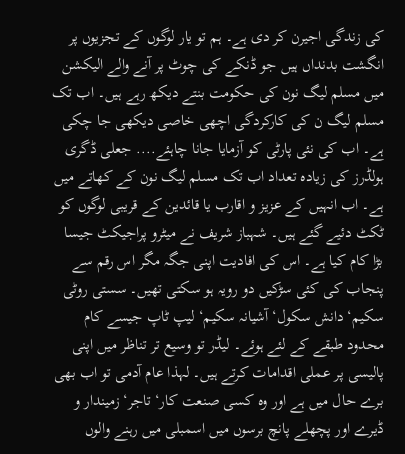کی زندگی اجیرن کر دی ہے۔ ہم تو یار لوگوں کے تجزیوں پر انگشت بدنداں ہیں جو ڈنکے کی چوٹ پر آنے والے الیکشن میں مسلم لیگ نون کی حکومت بنتے دیکھ رہے ہیں۔ اب تک مسلم لیگ ن کی کارکردگی اچھی خاصی دیکھی جا چکی ہے۔ اب کی نئی پارٹی کو آزمایا جانا چاہئے.... جعلی ڈگری ہولڈرز کی زیادہ تعداد اب تک مسلم لیگ نون کے کھاتے میں ہے۔ اب انہیں کے عزیز و اقارب یا قائدین کے قریبی لوگوں کو ٹکٹ دئیے گئے ہیں۔ شہباز شریف نے میٹرو پراجیکٹ جیسا بڑا کام کیا ہے۔ اس کی افادیت اپنی جگہ مگر اس رقم سے پنجاب کی کئی سڑکیں دو رویہ ہو سکتی تھیں۔ سستی روٹی سکیم‘ دانش سکول‘ آشیانہ سکیم‘ لیپ ٹاپ جیسے کام محدود طبقے کے لئے ہوئے۔ لیڈر تو وسیع تر تناظر میں اپنی پالیسی پر عملی اقدامات کرتے ہیں۔ لہذا عام آدمی تو اب بھی برے حال میں ہے اور وہ کسی صنعت کار‘ تاجر‘ زمیندار و ڈیرے اور پچھلے پانچ برسوں میں اسمبلی میں رہنے والوں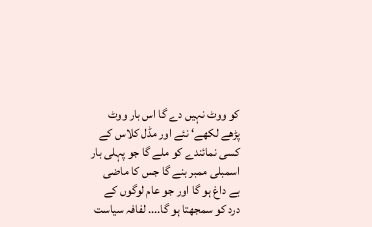کو ووٹ نہیں دے گا اس بار ووٹ پڑھے لکھے‘ نئے اور مڈل کلاس کے کسی نمائندے کو ملے گا جو پہلی بار اسمبلی ممبر بنے گا جس کا ماضی بے داغ ہو گا اور جو عام لوگوں کے درد کو سمجھتا ہو گا.... لفافہ سیاست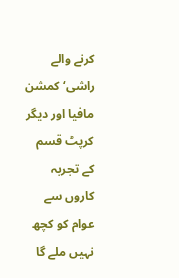کرنے والے راشی‘ کمشن مافیا اور دیگر کرپٹ قسم کے تجربہ کاروں سے عوام کو کچھ نہیں ملے گا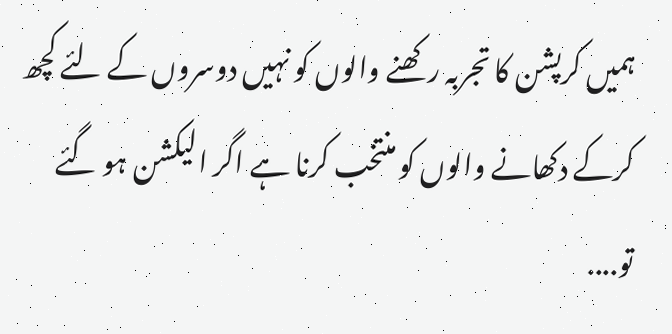ہمیں کرپشن کا تجربہ رکھنے والوں کو نہیں دوسروں کے لئے کچھ کرکے دکھانے والوں کو منتخب کرنا ہے اگر الیکشن ہو گئے تو....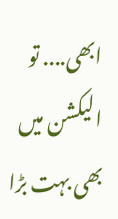ابھی.... تو الیکشن میں بھی بہت بڑا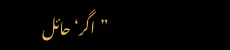”اگر‘ حائل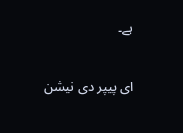ہے۔

ای پیپر دی نیشن